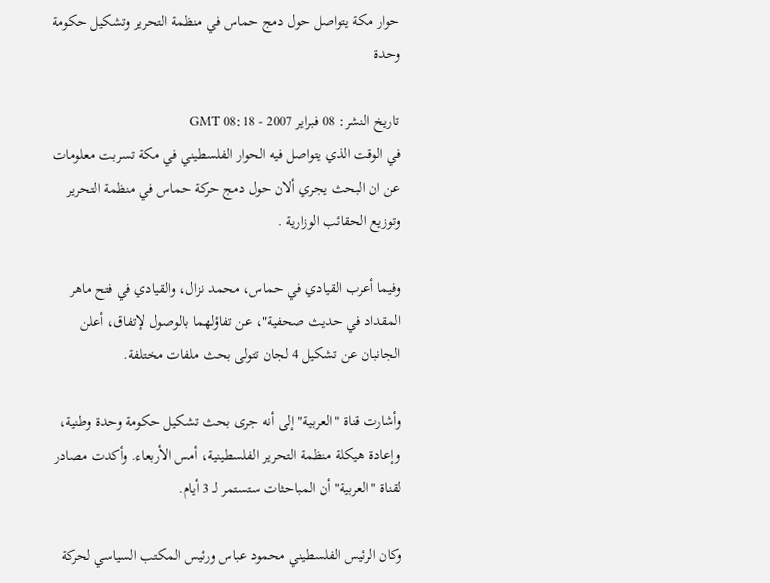حوار مكة يتواصل حول دمج حماس في منظمة التحرير وتشكيل حكومة وحدة

تاريخ النشر: 08 فبراير 2007 - 08:18 GMT
في الوقت الذي يتواصل فيه الحوار الفلسطيني في مكة تسربت معلومات عن ان البحث يجري ألان حول دمج حركة حماس في منظمة التحرير وتوزيع الحقائب الوزارية .

وفيما أعرب القيادي في حماس، محمد نزال، والقيادي في فتح ماهر المقداد في حديث صحفية"، عن تفاؤلهما بالوصول لإتفاق، أعلن الجانبان عن تشكيل 4 لجان تتولى بحث ملفات مختلفة.

وأشارت قناة "العربية" إلى أنه جرى بحث تشكيل حكومة وحدة وطنية، وإعادة هيكلة منظمة التحرير الفلسطينية، أمس الأربعاء. وأكدت مصادر لقناة "العربية" أن المباحثات ستستمر لـ 3 أيام.

وكان الرئيس الفلسطيني محمود عباس ورئيس المكتب السياسي لحركة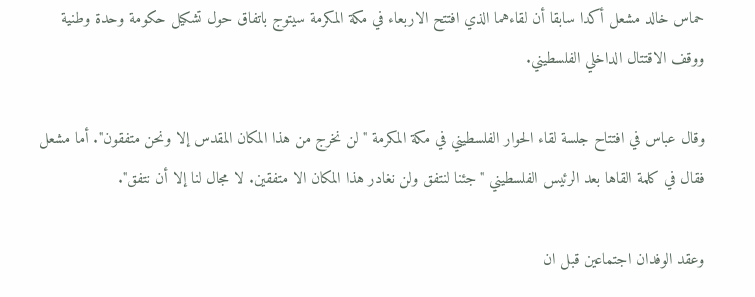حماس خالد مشعل أكدا سابقا أن لقاءهما الذي افتتح الاربعاء في مكة المكرمة سيتوج باتفاق حول تشكيل حكومة وحدة وطنية ووقف الاقتتال الداخلي الفلسطيني.

وقال عباس في افتتاح جلسة لقاء الحوار الفلسطيني في مكة المكرمة "لن نخرج من هذا المكان المقدس إلا ونحن متفقون". أما مشعل فقال في كلمة القاها بعد الرئيس الفلسطيني "جئنا لنتفق ولن نغادر هذا المكان الا متفقين. لا مجال لنا إلا أن نتفق".

وعقد الوفدان اجتماعين قبل ان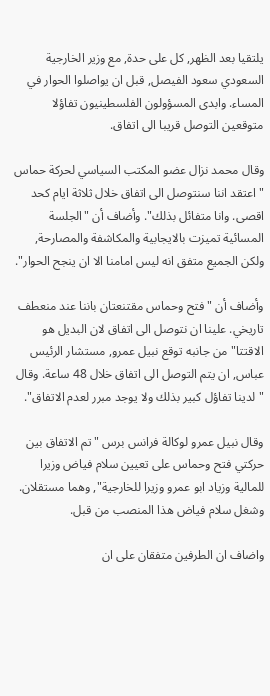يلتقيا بعد الظهر, كل على حدة, مع وزير الخارجية السعودي سعود الفيصل, قبل ان يواصلوا الحوار في المساء. وابدى المسؤولون الفلسطينيون تفاؤلا متوقعين التوصل قريبا الى اتفاق.

وقال محمد نزال عضو المكتب السياسي لحركة حماس "اعتقد اننا سنتوصل الى اتفاق خلال ثلاثة ايام كحد اقصى. وانا متفائل بذلك". وأضاف أن "الجلسة المسائية تميزت بالايجابية والمكاشفة والمصارحة, ولكن الجميع متفق انه ليس امامنا الا ان ينجح الحوار".

وأضاف أن "فتح وحماس مقتنعتان باننا عند منعطف تاريخي. علينا ان نتوصل الى اتفاق لان البديل هو الاقتتا" من جانبه توقع نبيل عمرو, مستشار الرئيس عباس, ان يتم التوصل الى اتفاق خلال 48 ساعة. وقال "لدينا تفاؤل كبير بذلك ولا يوجد مبرر لعدم الاتفاق".

وقال نبيل عمرو لوكالة فرانس برس "تم الاتفاق بين حركتي فتح وحماس على تعيين سلام فياض وزيرا للمالية وزياد ابو عمرو وزيرا للخارجية", وهما مستقلان. وشغل سلام فياض هذا المنصب من قبل.

واضاف ان الطرفين متفقان على ان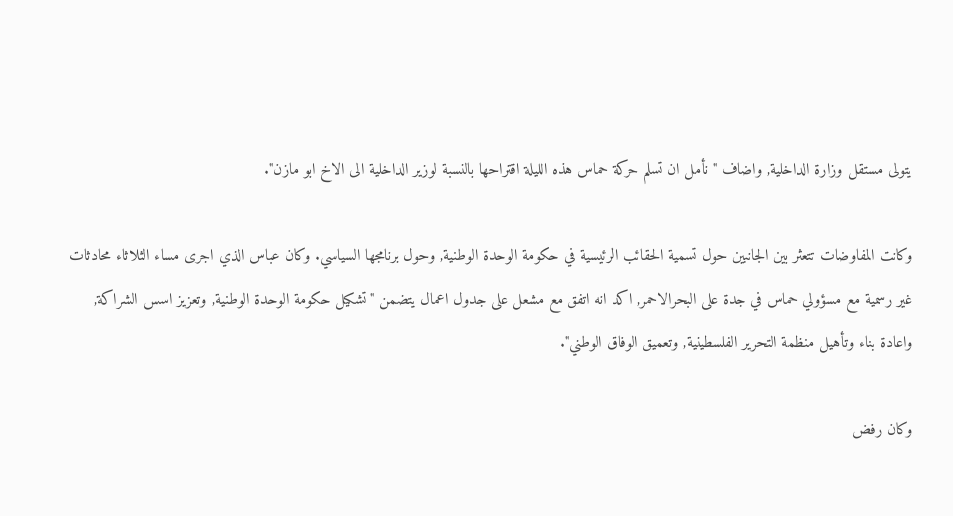يتولى مستقل وزارة الداخلية, واضاف "نأمل ان تسلم حركة حماس هذه الليلة اقتراحها بالنسبة لوزير الداخلية الى الاخ ابو مازن".

وكانت المفاوضات تتعثر بين الجانبين حول تسمية الحقائب الرئيسية في حكومة الوحدة الوطنية, وحول برنامجها السياسي. وكان عباس الذي اجرى مساء الثلاثاء محادثات غير رسمية مع مسؤولي حماس في جدة على البحرالاحمر, اكد انه اتفق مع مشعل على جدول اعمال يتضمن "تشكيل حكومة الوحدة الوطنية, وتعزيز اسس الشراكة, واعادة بناء وتأهيل منظمة التحرير الفلسطينية, وتعميق الوفاق الوطني".

وكان رفض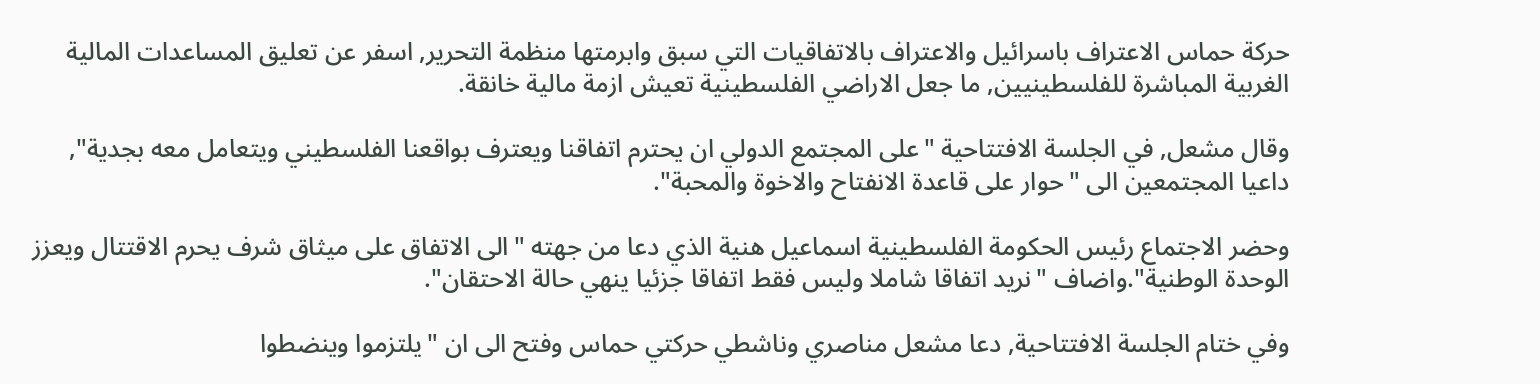حركة حماس الاعتراف باسرائيل والاعتراف بالاتفاقيات التي سبق وابرمتها منظمة التحرير, اسفر عن تعليق المساعدات المالية الغربية المباشرة للفلسطينيين, ما جعل الاراضي الفلسطينية تعيش ازمة مالية خانقة.

وقال مشعل, في الجلسة الافتتاحية "على المجتمع الدولي ان يحترم اتفاقنا ويعترف بواقعنا الفلسطيني ويتعامل معه بجدية", داعيا المجتمعين الى "حوار على قاعدة الانفتاح والاخوة والمحبة".

وحضر الاجتماع رئيس الحكومة الفلسطينية اسماعيل هنية الذي دعا من جهته "الى الاتفاق على ميثاق شرف يحرم الاقتتال ويعزز الوحدة الوطنية".واضاف "نريد اتفاقا شاملا وليس فقط اتفاقا جزئيا ينهي حالة الاحتقان".

وفي ختام الجلسة الافتتاحية, دعا مشعل مناصري وناشطي حركتي حماس وفتح الى ان "يلتزموا وينضطوا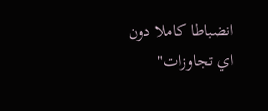انضباطا كاملا دون اي تجاوزات"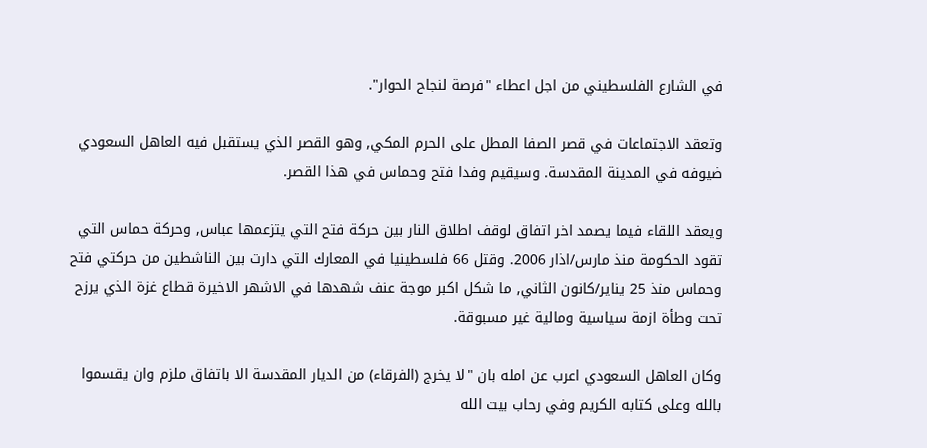في الشارع الفلسطيني من اجل اعطاء "فرصة لنجاح الحوار".

وتعقد الاجتماعات في قصر الصفا المطل على الحرم المكي, وهو القصر الذي يستقبل فيه العاهل السعودي ضيوفه في المدينة المقدسة. وسيقيم وفدا فتح وحماس في هذا القصر.

ويعقد اللقاء فيما يصمد اخر اتفاق لوقف اطلاق النار بين حركة فتح التي يتزعمها عباس, وحركة حماس التي تقود الحكومة منذ مارس/اذار 2006. وقتل 66 فلسطينيا في المعارك التي دارت بين الناشطين من حركتي فتح وحماس منذ 25 يناير/كانون الثاني, ما شكل اكبر موجة عنف شهدها في الاشهر الاخيرة قطاع غزة الذي يرزح تحت وطأة ازمة سياسية ومالية غير مسبوقة.

وكان العاهل السعودي اعرب عن امله بان "لا يخرج (الفرقاء) من الديار المقدسة الا باتفاق ملزم وان يقسموا بالله وعلى كتابه الكريم وفي رحاب بيت الله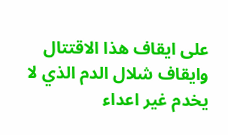على ايقاف هذا الاقتتال وايقاف شلال الدم الذي لا يخدم غير اعداء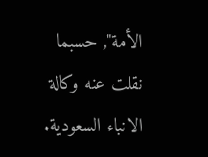الأمة", حسبما نقلت عنه وكالة الانباء السعودية.